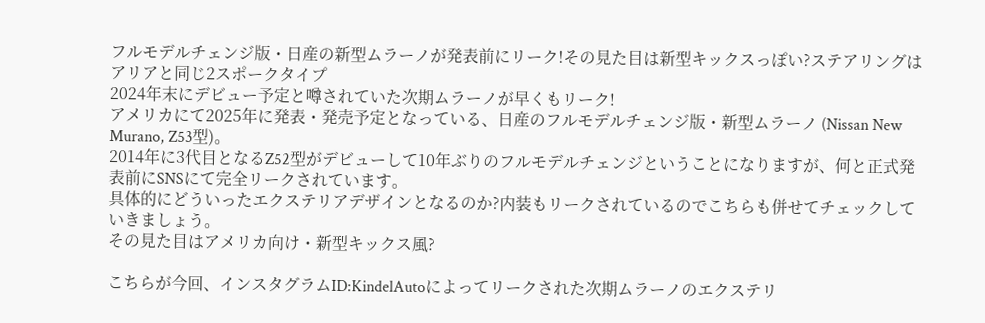フルモデルチェンジ版・日産の新型ムラーノが発表前にリーク!その見た目は新型キックスっぽい?ステアリングはアリアと同じ2スポークタイプ
2024年末にデビュー予定と噂されていた次期ムラーノが早くもリーク!
アメリカにて2025年に発表・発売予定となっている、日産のフルモデルチェンジ版・新型ムラーノ (Nissan New Murano, Z53型)。
2014年に3代目となるZ52型がデビューして10年ぶりのフルモデルチェンジということになりますが、何と正式発表前にSNSにて完全リークされています。
具体的にどういったエクステリアデザインとなるのか?内装もリークされているのでこちらも併せてチェックしていきましょう。
その見た目はアメリカ向け・新型キックス風?

こちらが今回、インスタグラムID:KindelAutoによってリークされた次期ムラーノのエクステリ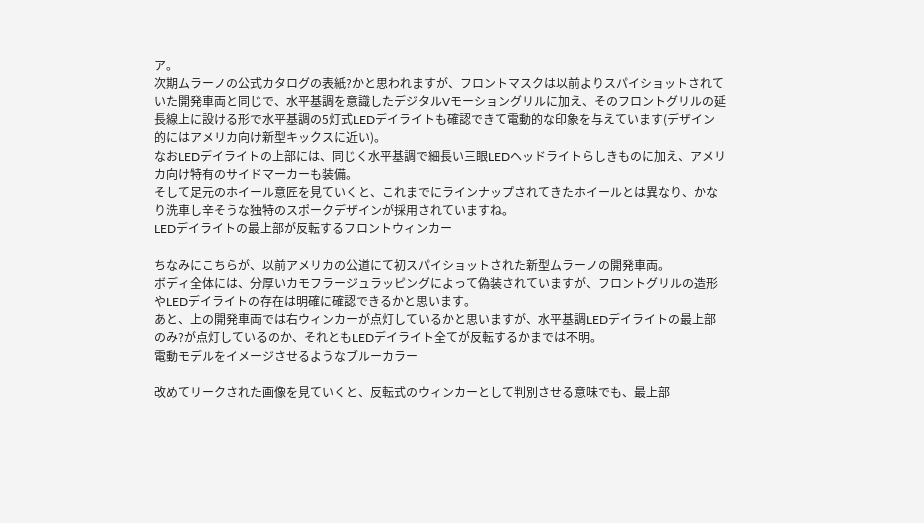ア。
次期ムラーノの公式カタログの表紙?かと思われますが、フロントマスクは以前よりスパイショットされていた開発車両と同じで、水平基調を意識したデジタルVモーショングリルに加え、そのフロントグリルの延長線上に設ける形で水平基調の5灯式LEDデイライトも確認できて電動的な印象を与えています(デザイン的にはアメリカ向け新型キックスに近い)。
なおLEDデイライトの上部には、同じく水平基調で細長い三眼LEDヘッドライトらしきものに加え、アメリカ向け特有のサイドマーカーも装備。
そして足元のホイール意匠を見ていくと、これまでにラインナップされてきたホイールとは異なり、かなり洗車し辛そうな独特のスポークデザインが採用されていますね。
LEDデイライトの最上部が反転するフロントウィンカー

ちなみにこちらが、以前アメリカの公道にて初スパイショットされた新型ムラーノの開発車両。
ボディ全体には、分厚いカモフラージュラッピングによって偽装されていますが、フロントグリルの造形やLEDデイライトの存在は明確に確認できるかと思います。
あと、上の開発車両では右ウィンカーが点灯しているかと思いますが、水平基調LEDデイライトの最上部のみ?が点灯しているのか、それともLEDデイライト全てが反転するかまでは不明。
電動モデルをイメージさせるようなブルーカラー

改めてリークされた画像を見ていくと、反転式のウィンカーとして判別させる意味でも、最上部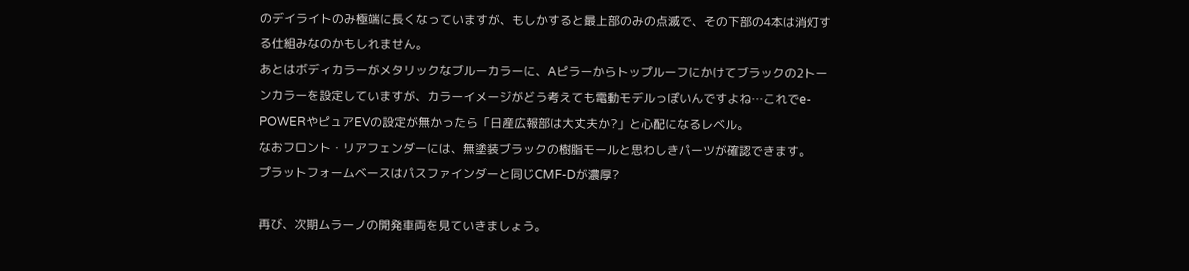のデイライトのみ極端に長くなっていますが、もしかすると最上部のみの点滅で、その下部の4本は消灯する仕組みなのかもしれません。
あとはボディカラーがメタリックなブルーカラーに、Aピラーからトップルーフにかけてブラックの2トーンカラーを設定していますが、カラーイメージがどう考えても電動モデルっぽいんですよね…これでe-POWERやピュアEVの設定が無かったら「日産広報部は大丈夫か?」と心配になるレベル。
なおフロント・リアフェンダーには、無塗装ブラックの樹脂モールと思わしきパーツが確認できます。
プラットフォームベースはパスファインダーと同じCMF-Dが濃厚?

再び、次期ムラーノの開発車両を見ていきましょう。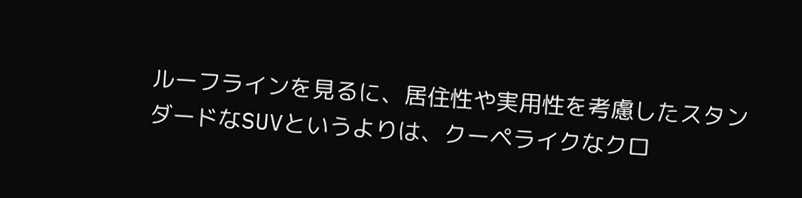ルーフラインを見るに、居住性や実用性を考慮したスタンダードなSUVというよりは、クーペライクなクロ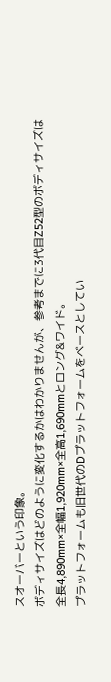スオーバーという印象。
ボディサイズはどのように変化するかはわかりませんが、参考までに3代目Z52型のボディサイズは全長4,890mm×全幅1,920mm×全高1,690mmとロング&ワイド。
プラットフォームも旧世代のDプラットフォームをベースとしてい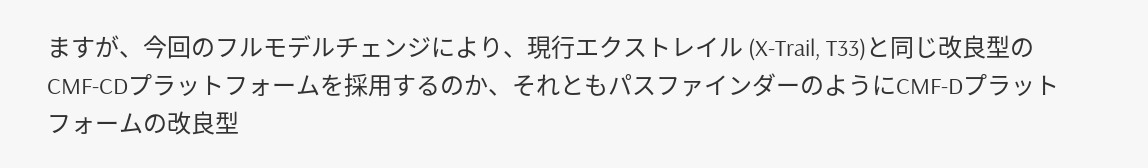ますが、今回のフルモデルチェンジにより、現行エクストレイル (X-Trail, T33)と同じ改良型のCMF-CDプラットフォームを採用するのか、それともパスファインダーのようにCMF-Dプラットフォームの改良型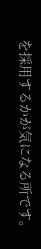を採用するかが気になる所です。